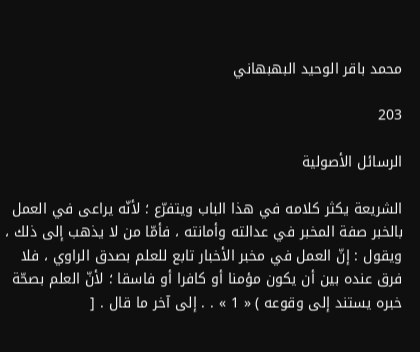محمد باقر الوحيد البهبهاني

203

الرسائل الأصولية

الشريعة يكثر كلامه في هذا الباب ويتفرّع ؛ لأنّه يراعى في العمل بالخبر صفة المخبر في عدالته وأمانته ، فأمّا من لا يذهب إلى ذلك ، ويقول : إنّ العمل في مخبر الأخبار تابع للعلم بصدق الراوي ، فلا فرق عنده بين أن يكون مؤمنا أو كافرا أو فاسقا ؛ لأنّ العلم بصحّة خبره يستند إلى وقوعه ) « 1 » . . إلى آخر ما قال . [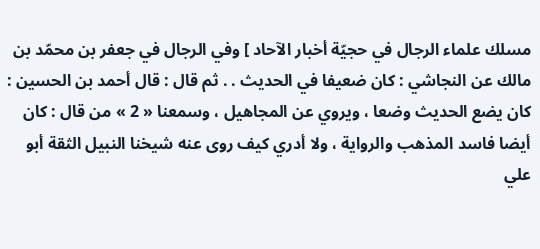مسلك علماء الرجال في حجيّة أخبار الآحاد ] وفي الرجال في جعفر بن محمّد بن مالك عن النجاشي : كان ضعيفا في الحديث . . ثم قال : قال أحمد بن الحسين : كان يضع الحديث وضعا ، ويروي عن المجاهيل ، وسمعنا « 2 » من قال : كان أيضا فاسد المذهب والرواية ، ولا أدري كيف روى عنه شيخنا النبيل الثقة أبو علي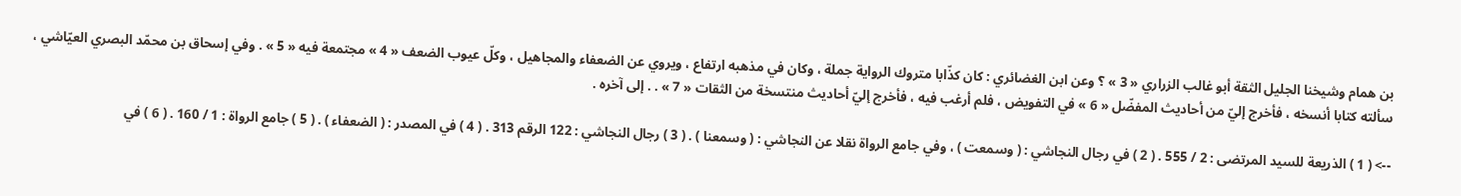بن همام وشيخنا الجليل الثقة أبو غالب الزراري « 3 » ؟ وعن ابن الغضائري : كان كذّابا متروك الرواية جملة ، وكان في مذهبه ارتفاع ، ويروي عن الضعفاء والمجاهيل ، وكلّ عيوب الضعف « 4 » مجتمعة فيه « 5 » . وفي إسحاق بن محمّد البصري العيّاشي ، سألته كتابا أنسخه ، فأخرج إليّ من أحاديث المفضّل « 6 » في التفويض ، فلم أرغب فيه ، فأخرج إليّ أحاديث منتسخة من الثقات « 7 » . . إلى آخره .

--> ( 1 ) الذريعة للسيد المرتضى : 2 / 555 . ( 2 ) في رجال النجاشي : ( وسمعت ) ، وفي جامع الرواة نقلا عن النجاشي : ( وسمعنا ) . ( 3 ) رجال النجاشي : 122 الرقم 313 . ( 4 ) في المصدر : ( الضعفاء ) . ( 5 ) جامع الرواة : 1 / 160 . ( 6 ) في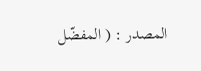المصدر : ( المفضّل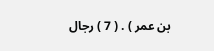بن عمر ) . ( 7 ) رجال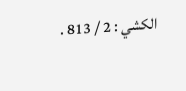الكشي : 2 / 813 .